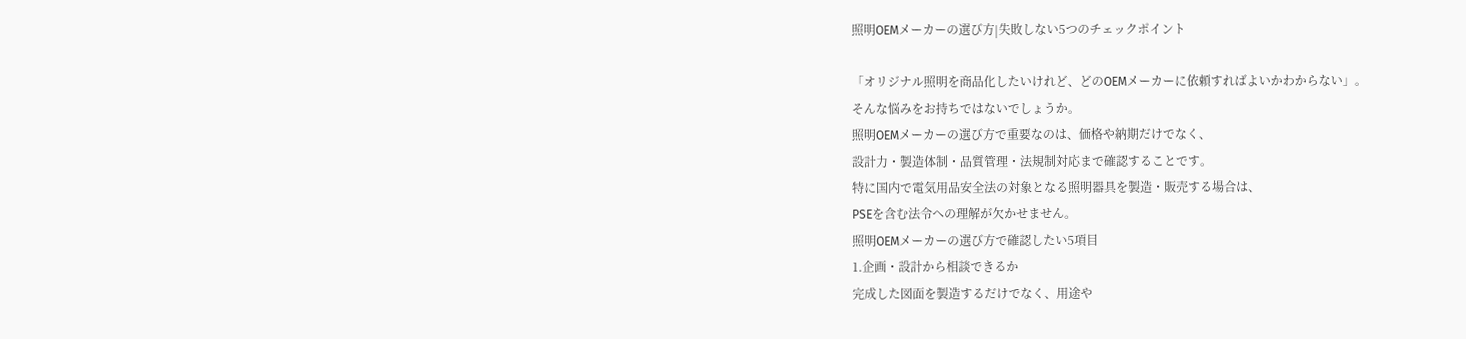照明OEMメーカーの選び方|失敗しない5つのチェックポイント

「オリジナル照明を商品化したいけれど、どのOEMメーカーに依頼すればよいかわからない」。
そんな悩みをお持ちではないでしょうか。
照明OEMメーカーの選び方で重要なのは、価格や納期だけでなく、
設計力・製造体制・品質管理・法規制対応まで確認することです。
特に国内で電気用品安全法の対象となる照明器具を製造・販売する場合は、
PSEを含む法令への理解が欠かせません。
照明OEMメーカーの選び方で確認したい5項目
1.企画・設計から相談できるか
完成した図面を製造するだけでなく、用途や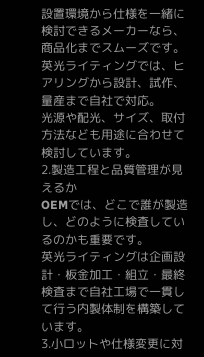設置環境から仕様を一緒に検討できるメーカーなら、
商品化までスムーズです。
英光ライティングでは、ヒアリングから設計、試作、量産まで自社で対応。
光源や配光、サイズ、取付方法なども用途に合わせて検討しています。
2.製造工程と品質管理が見えるか
OEMでは、どこで誰が製造し、どのように検査しているのかも重要です。
英光ライティングは企画設計・板金加工・組立・最終検査まで自社工場で一貫して行う内製体制を構築しています。
3.小ロットや仕様変更に対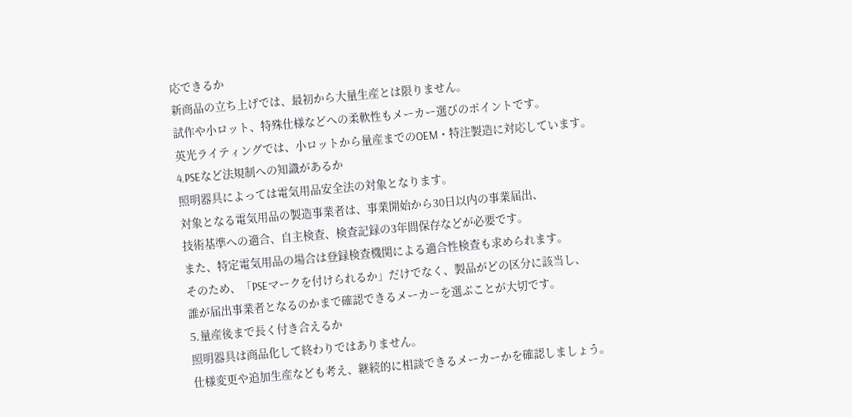応できるか
新商品の立ち上げでは、最初から大量生産とは限りません。
試作や小ロット、特殊仕様などへの柔軟性もメーカー選びのポイントです。
英光ライティングでは、小ロットから量産までのOEM・特注製造に対応しています。
4.PSEなど法規制への知識があるか
照明器具によっては電気用品安全法の対象となります。
対象となる電気用品の製造事業者は、事業開始から30日以内の事業届出、
技術基準への適合、自主検査、検査記録の3年間保存などが必要です。
また、特定電気用品の場合は登録検査機関による適合性検査も求められます。
そのため、「PSEマークを付けられるか」だけでなく、製品がどの区分に該当し、
誰が届出事業者となるのかまで確認できるメーカーを選ぶことが大切です。
5.量産後まで長く付き合えるか
照明器具は商品化して終わりではありません。
仕様変更や追加生産なども考え、継続的に相談できるメーカーかを確認しましょう。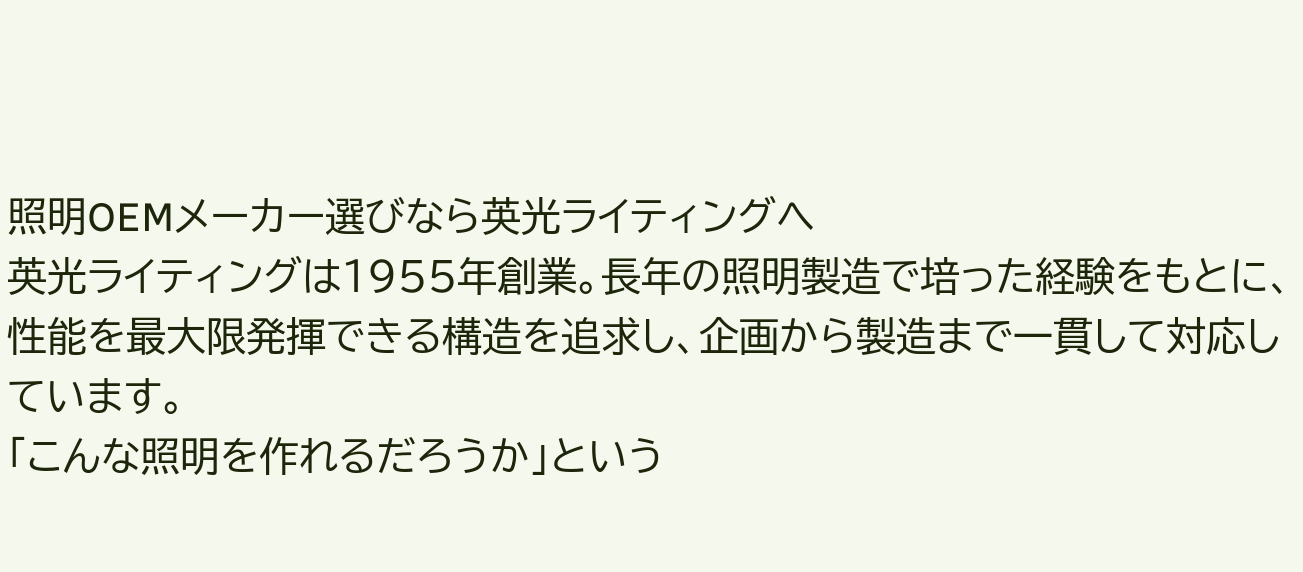照明OEMメーカー選びなら英光ライティングへ
英光ライティングは1955年創業。長年の照明製造で培った経験をもとに、
性能を最大限発揮できる構造を追求し、企画から製造まで一貫して対応しています。
「こんな照明を作れるだろうか」という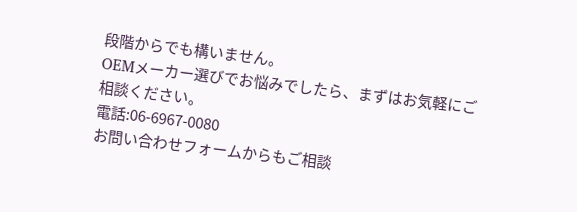段階からでも構いません。
OEMメーカー選びでお悩みでしたら、まずはお気軽にご相談ください。
電話:06-6967-0080
お問い合わせフォームからもご相談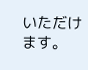いただけます。